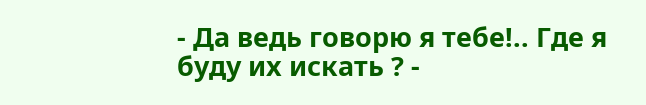- Да ведь говорю я тебе!.. Где я буду их искать ? -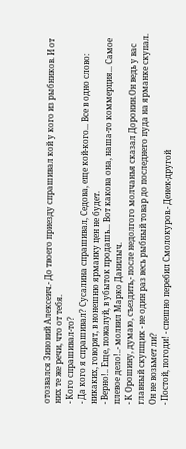отозвался Зиновий Алексеич.- До твоего приезду спрашивал кой у кого из рыбников. И от них те же речи, что от тебя.
- Кого спрашивал-то?
- Да кого я спрашивал? Сусалина спрашивал, Седова, еще кой-кого... Все в одно слово: никаких, говорят, в нонешню ярманку цен не будет.
- Верно!.. Еще, пожалуй, в убыток продашь... Вот какова она, наша-то коммерция... Самое плевое дело!..- молвил Марко Данилыч.
- К Орошину, думаю, съездить,- после недолгого молчанья сказал Доронин.Он ведь у вас главный скупщик - не один раз весь рыбный товар до последнего пуда на ярманке скупал. Он не возьмет ли?
- Постой, погоди! - спешно перебил Смолокуров.- Денек-другой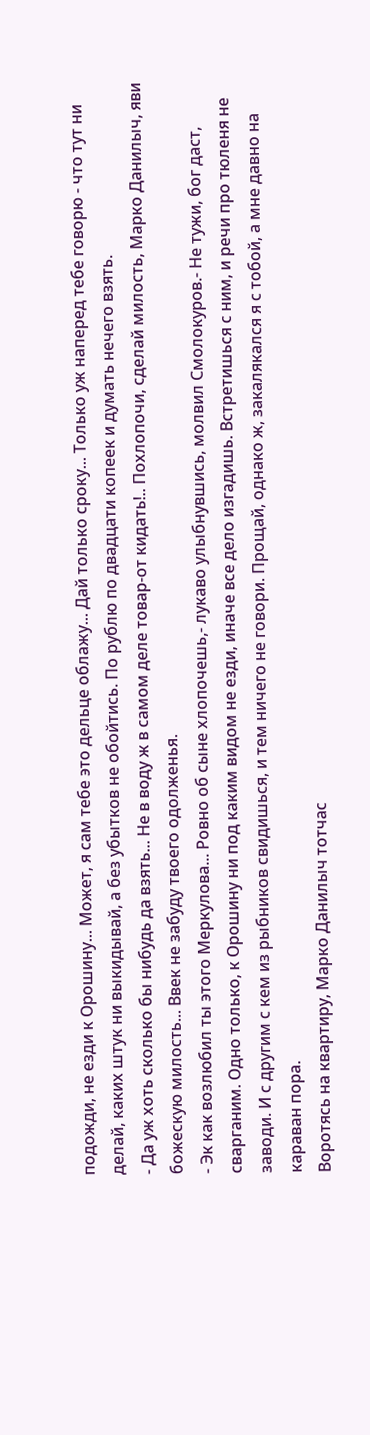подожди, не езди к Орошину... Может, я сам тебе это дельце облажу... Дай только сроку... Только уж наперед тебе говорю - что тут ни делай, каких штук ни выкидывай, а без убытков не обойтись. По рублю по двадцати копеек и думать нечего взять.
- Да уж хоть сколько бы нибудь да взять... Не в воду ж в самом деле товар-от кидать!.. Похлопочи, сделай милость, Марко Данилыч, яви божескую милость... Ввек не забуду твоего одолженья.
- Эк как возлюбил ты этого Меркулова... Ровно об сыне хлопочешь,- лукаво улыбнувшись, молвил Смолокуров.- Не тужи, бог даст, сварганим. Одно только, к Орошину ни под каким видом не езди, иначе все дело изгадишь. Встретишься с ним, и речи про тюленя не заводи. И с другим с кем из рыбников свидишься, и тем ничего не говори. Прощай, однако ж, закалякался я с тобой, а мне давно на караван пора.
Воротясь на квартиру, Марко Данилыч тотчас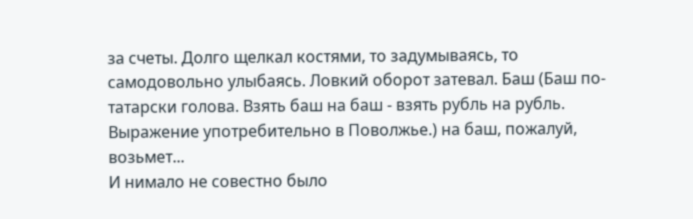за счеты. Долго щелкал костями, то задумываясь, то самодовольно улыбаясь. Ловкий оборот затевал. Баш (Баш по-татарски голова. Взять баш на баш - взять рубль на рубль. Выражение употребительно в Поволжье.) на баш, пожалуй, возьмет...
И нимало не совестно было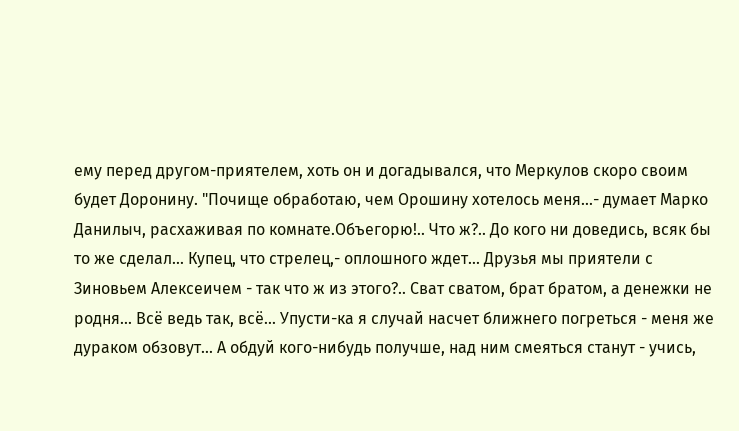ему перед другом-приятелем, хоть он и догадывался, что Меркулов скоро своим будет Доронину. "Почище обработаю, чем Орошину хотелось меня...- думает Марко Данилыч, расхаживая по комнате.Объегорю!.. Что ж?.. До кого ни доведись, всяк бы то же сделал... Купец, что стрелец,- оплошного ждет... Друзья мы приятели с Зиновьем Алексеичем - так что ж из этого?.. Сват сватом, брат братом, а денежки не родня... Всё ведь так, всё... Упусти-ка я случай насчет ближнего погреться - меня же дураком обзовут... А обдуй кого-нибудь получше, над ним смеяться станут - учись,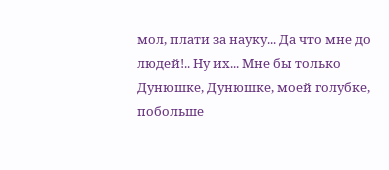мол, плати за науку... Да что мне до людей!.. Ну их... Мне бы только Дунюшке, Дунюшке, моей голубке, побольше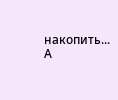накопить... А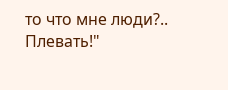то что мне люди?.. Плевать!"